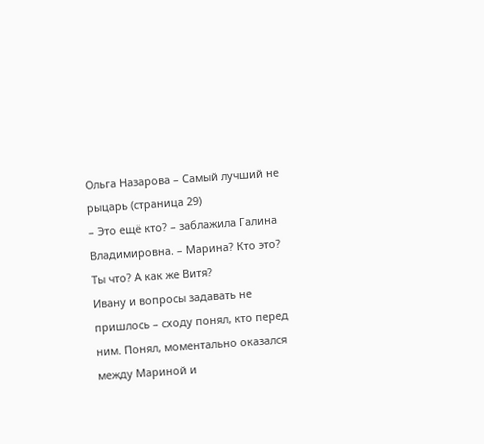Ольга Назарова – Самый лучший не рыцарь (страница 29)
– Это ещё кто? – заблажила Галина Владимировна. – Марина? Кто это? Ты что? А как же Витя?
Ивану и вопросы задавать не пришлось – сходу понял, кто перед ним. Понял, моментально оказался между Мариной и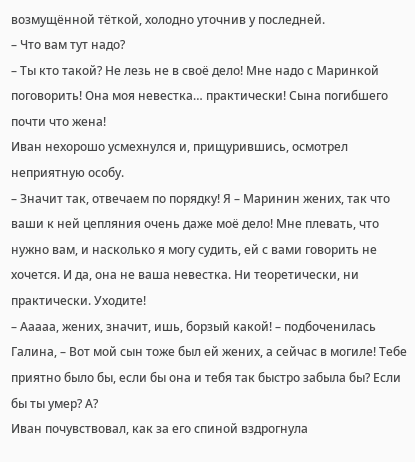возмущённой тёткой, холодно уточнив у последней.
– Что вам тут надо?
– Ты кто такой? Не лезь не в своё дело! Мне надо с Маринкой поговорить! Она моя невестка… практически! Сына погибшего почти что жена!
Иван нехорошо усмехнулся и, прищурившись, осмотрел неприятную особу.
– Значит так, отвечаем по порядку! Я – Маринин жених, так что ваши к ней цепляния очень даже моё дело! Мне плевать, что нужно вам, и насколько я могу судить, ей с вами говорить не хочется. И да, она не ваша невестка. Ни теоретически, ни практически. Уходите!
– Ааааа, жених, значит, ишь, борзый какой! – подбоченилась Галина, – Вот мой сын тоже был ей жених, а сейчас в могиле! Тебе приятно было бы, если бы она и тебя так быстро забыла бы? Если бы ты умер? А?
Иван почувствовал, как за его спиной вздрогнула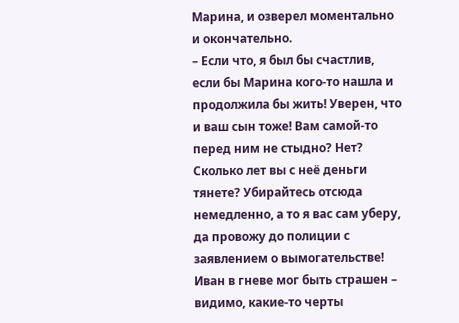Марина, и озверел моментально и окончательно.
– Если что, я был бы счастлив, если бы Марина кого-то нашла и продолжила бы жить! Уверен, что и ваш сын тоже! Вам самой-то перед ним не стыдно? Нет? Сколько лет вы с неё деньги тянете? Убирайтесь отсюда немедленно, а то я вас сам уберу, да провожу до полиции с заявлением о вымогательстве!
Иван в гневе мог быть страшен – видимо, какие-то черты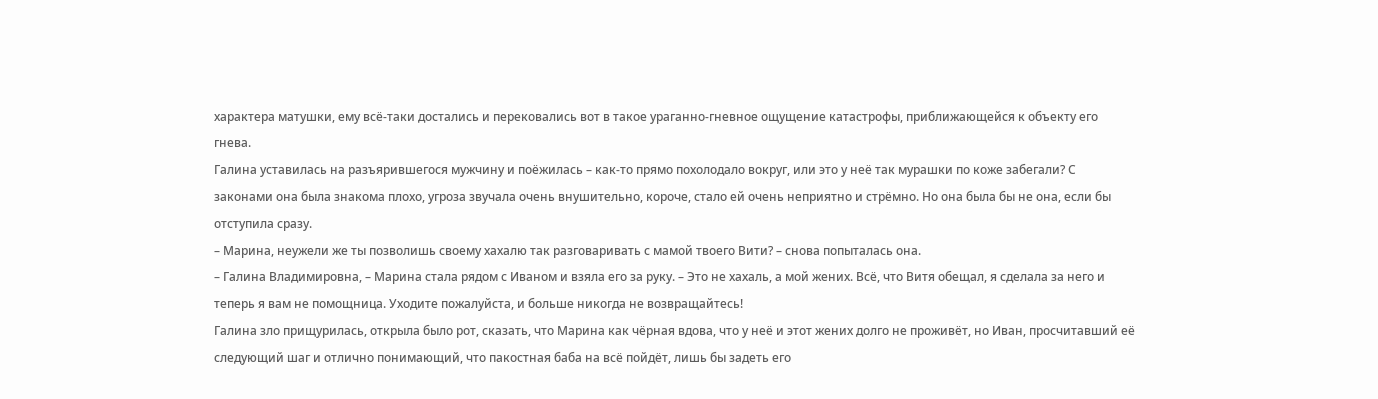характера матушки, ему всё-таки достались и перековались вот в такое ураганно-гневное ощущение катастрофы, приближающейся к объекту его гнева.
Галина уставилась на разъярившегося мужчину и поёжилась – как-то прямо похолодало вокруг, или это у неё так мурашки по коже забегали? С законами она была знакома плохо, угроза звучала очень внушительно, короче, стало ей очень неприятно и стрёмно. Но она была бы не она, если бы отступила сразу.
– Марина, неужели же ты позволишь своему хахалю так разговаривать с мамой твоего Вити? – снова попыталась она.
– Галина Владимировна, – Марина стала рядом с Иваном и взяла его за руку. – Это не хахаль, а мой жених. Всё, что Витя обещал, я сделала за него и теперь я вам не помощница. Уходите пожалуйста, и больше никогда не возвращайтесь!
Галина зло прищурилась, открыла было рот, сказать, что Марина как чёрная вдова, что у неё и этот жених долго не проживёт, но Иван, просчитавший её следующий шаг и отлично понимающий, что пакостная баба на всё пойдёт, лишь бы задеть его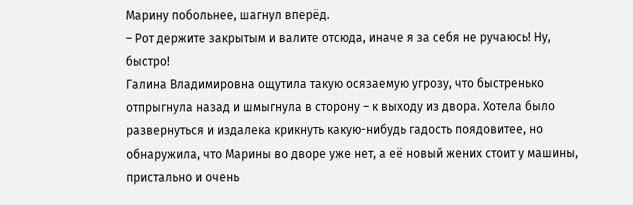Марину побольнее, шагнул вперёд.
– Рот держите закрытым и валите отсюда, иначе я за себя не ручаюсь! Ну, быстро!
Галина Владимировна ощутила такую осязаемую угрозу, что быстренько отпрыгнула назад и шмыгнула в сторону – к выходу из двора. Хотела было развернуться и издалека крикнуть какую-нибудь гадость поядовитее, но обнаружила, что Марины во дворе уже нет, а её новый жених стоит у машины, пристально и очень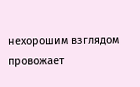нехорошим взглядом провожает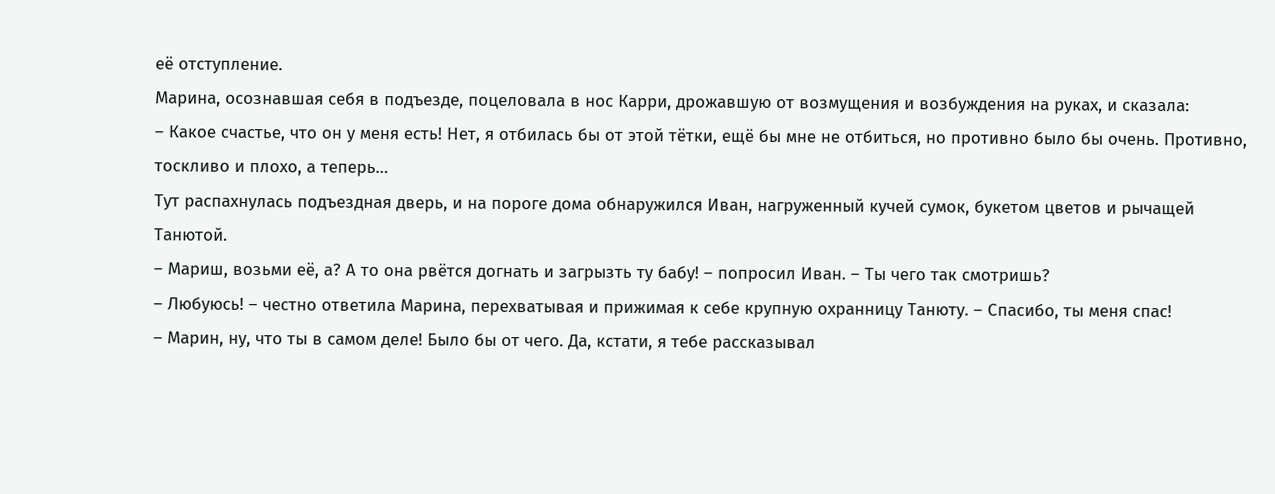её отступление.
Марина, осознавшая себя в подъезде, поцеловала в нос Карри, дрожавшую от возмущения и возбуждения на руках, и сказала:
– Какое счастье, что он у меня есть! Нет, я отбилась бы от этой тётки, ещё бы мне не отбиться, но противно было бы очень. Противно, тоскливо и плохо, а теперь…
Тут распахнулась подъездная дверь, и на пороге дома обнаружился Иван, нагруженный кучей сумок, букетом цветов и рычащей Танютой.
– Мариш, возьми её, а? А то она рвётся догнать и загрызть ту бабу! – попросил Иван. – Ты чего так смотришь?
– Любуюсь! – честно ответила Марина, перехватывая и прижимая к себе крупную охранницу Танюту. – Спасибо, ты меня спас!
– Марин, ну, что ты в самом деле! Было бы от чего. Да, кстати, я тебе рассказывал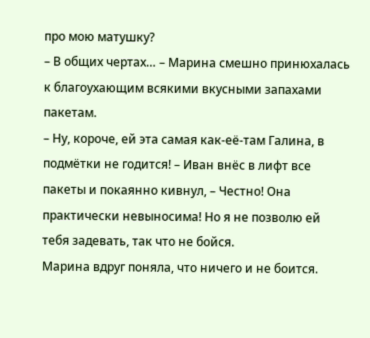про мою матушку?
– В общих чертах… – Марина смешно принюхалась к благоухающим всякими вкусными запахами пакетам.
– Ну, короче, ей эта самая как-её-там Галина, в подмётки не годится! – Иван внёс в лифт все пакеты и покаянно кивнул, – Честно! Она практически невыносима! Но я не позволю ей тебя задевать, так что не бойся.
Марина вдруг поняла, что ничего и не боится.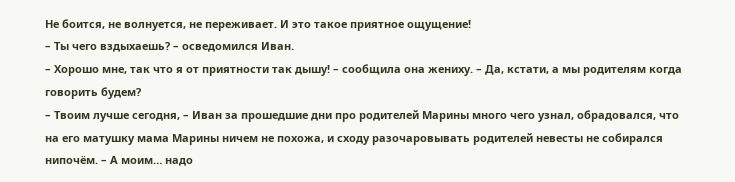Не боится, не волнуется, не переживает. И это такое приятное ощущение!
– Ты чего вздыхаешь? – осведомился Иван.
– Хорошо мне, так что я от приятности так дышу! – сообщила она жениху. – Да, кстати, а мы родителям когда говорить будем?
– Твоим лучше сегодня, – Иван за прошедшие дни про родителей Марины много чего узнал, обрадовался, что на его матушку мама Марины ничем не похожа, и сходу разочаровывать родителей невесты не собирался нипочём. – А моим… надо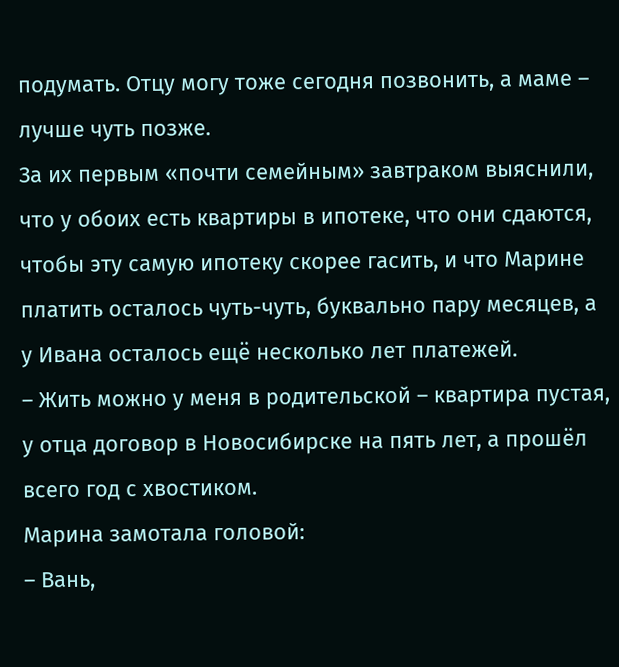подумать. Отцу могу тоже сегодня позвонить, а маме – лучше чуть позже.
За их первым «почти семейным» завтраком выяснили, что у обоих есть квартиры в ипотеке, что они сдаются, чтобы эту самую ипотеку скорее гасить, и что Марине платить осталось чуть-чуть, буквально пару месяцев, а у Ивана осталось ещё несколько лет платежей.
– Жить можно у меня в родительской – квартира пустая, у отца договор в Новосибирске на пять лет, а прошёл всего год с хвостиком.
Марина замотала головой:
– Вань,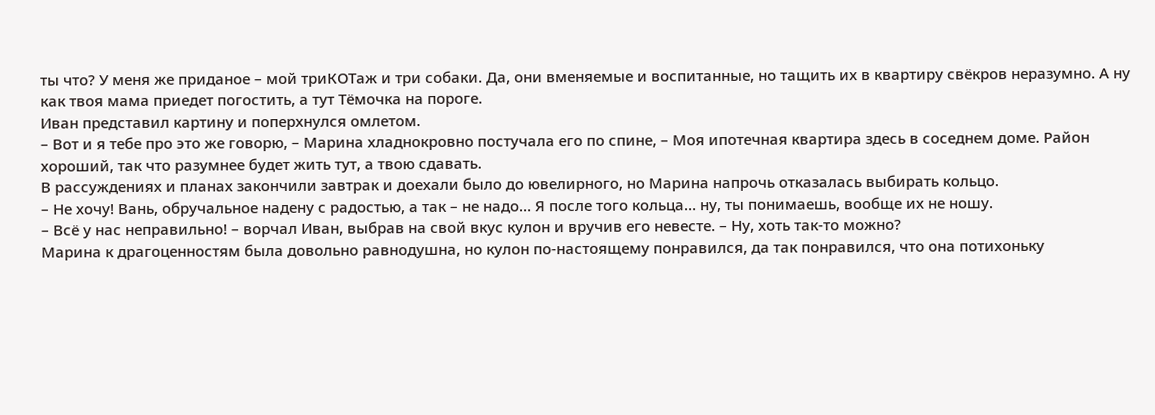ты что? У меня же приданое – мой триКОТаж и три собаки. Да, они вменяемые и воспитанные, но тащить их в квартиру свёкров неразумно. А ну как твоя мама приедет погостить, а тут Тёмочка на пороге.
Иван представил картину и поперхнулся омлетом.
– Вот и я тебе про это же говорю, – Марина хладнокровно постучала его по спине, – Моя ипотечная квартира здесь в соседнем доме. Район хороший, так что разумнее будет жить тут, а твою сдавать.
В рассуждениях и планах закончили завтрак и доехали было до ювелирного, но Марина напрочь отказалась выбирать кольцо.
– Не хочу! Вань, обручальное надену с радостью, а так – не надо… Я после того кольца… ну, ты понимаешь, вообще их не ношу.
– Всё у нас неправильно! – ворчал Иван, выбрав на свой вкус кулон и вручив его невесте. – Ну, хоть так-то можно?
Марина к драгоценностям была довольно равнодушна, но кулон по-настоящему понравился, да так понравился, что она потихоньку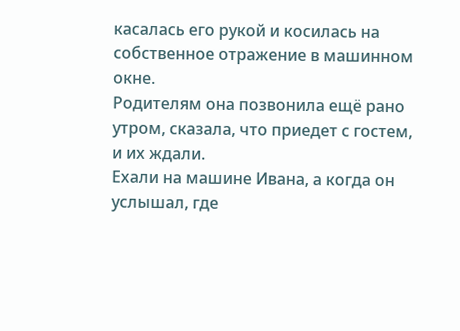касалась его рукой и косилась на собственное отражение в машинном окне.
Родителям она позвонила ещё рано утром, сказала, что приедет с гостем, и их ждали.
Ехали на машине Ивана, а когда он услышал, где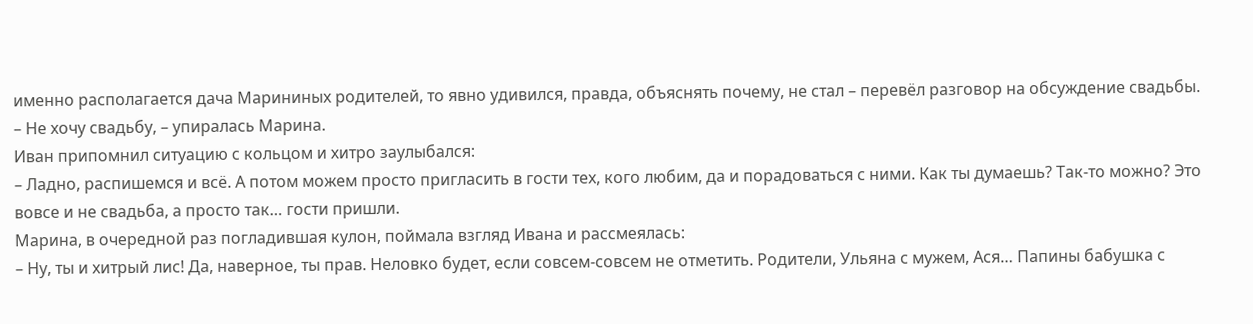именно располагается дача Марининых родителей, то явно удивился, правда, объяснять почему, не стал – перевёл разговор на обсуждение свадьбы.
– Не хочу свадьбу, – упиралась Марина.
Иван припомнил ситуацию с кольцом и хитро заулыбался:
– Ладно, распишемся и всё. А потом можем просто пригласить в гости тех, кого любим, да и порадоваться с ними. Как ты думаешь? Так-то можно? Это вовсе и не свадьба, а просто так… гости пришли.
Марина, в очередной раз погладившая кулон, поймала взгляд Ивана и рассмеялась:
– Ну, ты и хитрый лис! Да, наверное, ты прав. Неловко будет, если совсем-совсем не отметить. Родители, Ульяна с мужем, Ася… Папины бабушка с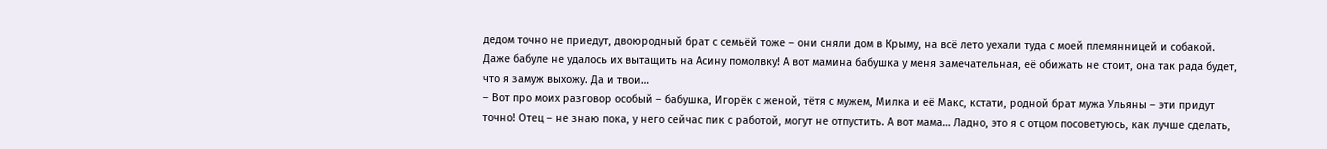дедом точно не приедут, двоюродный брат с семьёй тоже – они сняли дом в Крыму, на всё лето уехали туда с моей племянницей и собакой. Даже бабуле не удалось их вытащить на Асину помолвку! А вот мамина бабушка у меня замечательная, её обижать не стоит, она так рада будет, что я замуж выхожу. Да и твои…
– Вот про моих разговор особый – бабушка, Игорёк с женой, тётя с мужем, Милка и её Макс, кстати, родной брат мужа Ульяны – эти придут точно! Отец – не знаю пока, у него сейчас пик с работой, могут не отпустить. А вот мама… Ладно, это я с отцом посоветуюсь, как лучше сделать,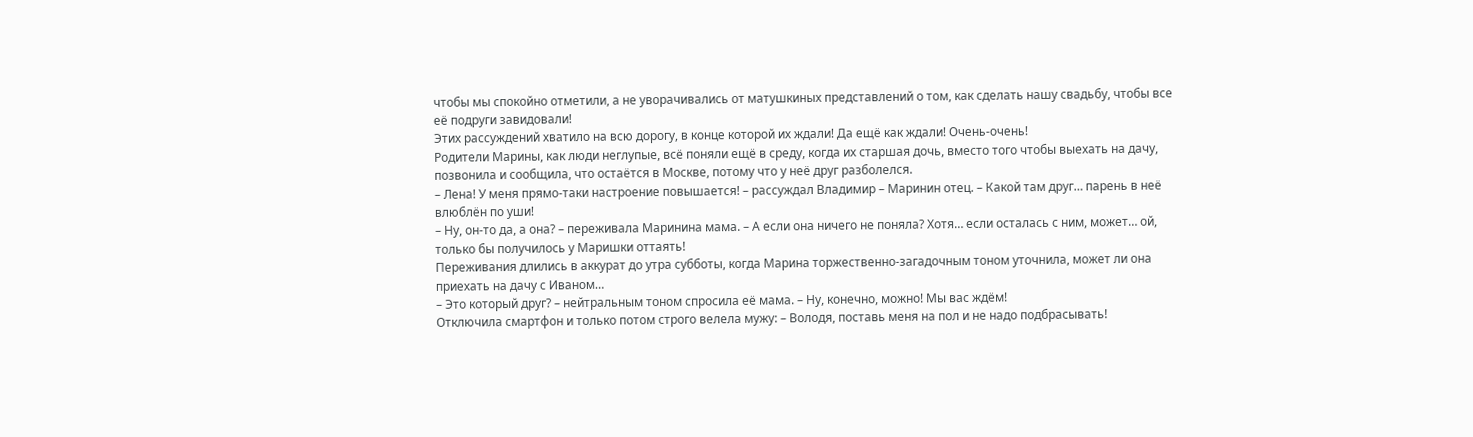чтобы мы спокойно отметили, а не уворачивались от матушкиных представлений о том, как сделать нашу свадьбу, чтобы все её подруги завидовали!
Этих рассуждений хватило на всю дорогу, в конце которой их ждали! Да ещё как ждали! Очень-очень!
Родители Марины, как люди неглупые, всё поняли ещё в среду, когда их старшая дочь, вместо того чтобы выехать на дачу, позвонила и сообщила, что остаётся в Москве, потому что у неё друг разболелся.
– Лена! У меня прямо-таки настроение повышается! – рассуждал Владимир – Маринин отец. – Какой там друг… парень в неё влюблён по уши!
– Ну, он-то да, а она? – переживала Маринина мама. – А если она ничего не поняла? Хотя… если осталась с ним, может… ой, только бы получилось у Маришки оттаять!
Переживания длились в аккурат до утра субботы, когда Марина торжественно-загадочным тоном уточнила, может ли она приехать на дачу с Иваном…
– Это который друг? – нейтральным тоном спросила её мама. – Ну, конечно, можно! Мы вас ждём!
Отключила смартфон и только потом строго велела мужу: – Володя, поставь меня на пол и не надо подбрасывать!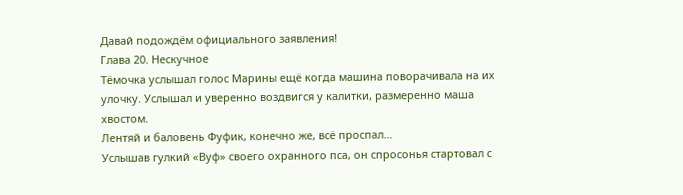Давай подождём официального заявления!
Глава 20. Нескучное
Тёмочка услышал голос Марины ещё когда машина поворачивала на их улочку. Услышал и уверенно воздвигся у калитки, размеренно маша хвостом.
Лентяй и баловень Фуфик, конечно же, всё проспал…
Услышав гулкий «Вуф» своего охранного пса, он спросонья стартовал с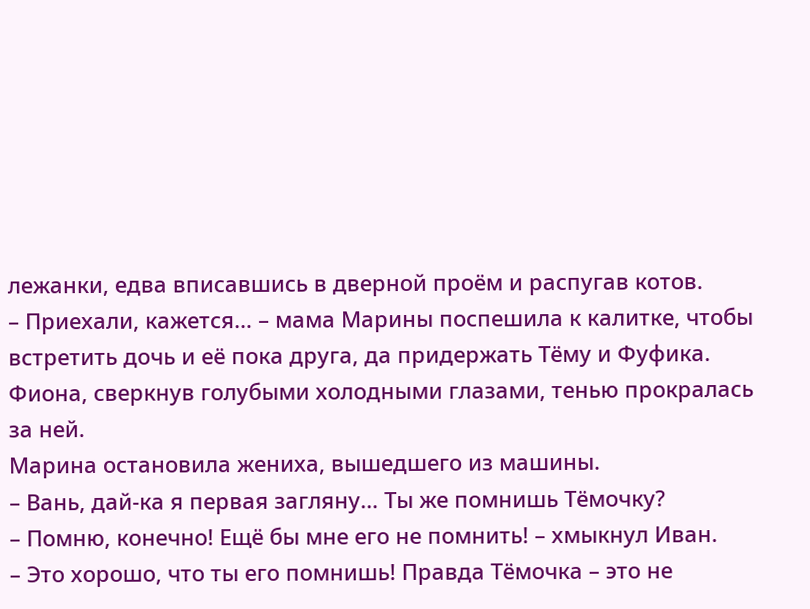лежанки, едва вписавшись в дверной проём и распугав котов.
– Приехали, кажется… – мама Марины поспешила к калитке, чтобы встретить дочь и её пока друга, да придержать Тёму и Фуфика. Фиона, сверкнув голубыми холодными глазами, тенью прокралась за ней.
Марина остановила жениха, вышедшего из машины.
– Вань, дай-ка я первая загляну… Ты же помнишь Тёмочку?
– Помню, конечно! Ещё бы мне его не помнить! – хмыкнул Иван.
– Это хорошо, что ты его помнишь! Правда Тёмочка – это не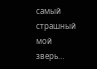самый страшный мой зверь…